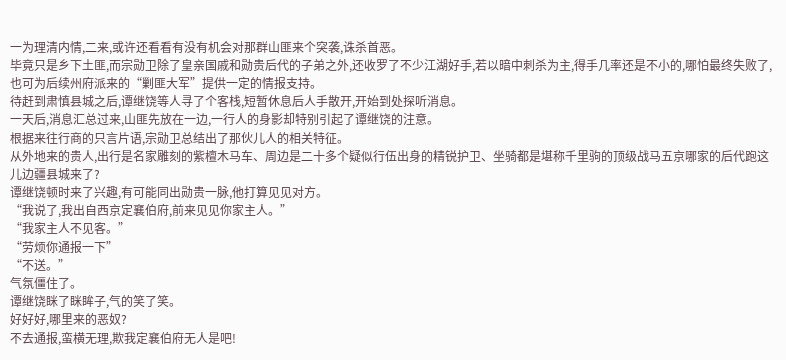一为理清内情,二来,或许还看看有没有机会对那群山匪来个突袭,诛杀首恶。
毕竟只是乡下土匪,而宗勋卫除了皇亲国戚和勋贵后代的子弟之外,还收罗了不少江湖好手,若以暗中刺杀为主,得手几率还是不小的,哪怕最终失败了,也可为后续州府派来的“剿匪大军”提供一定的情报支持。
待赶到肃慎县城之后,谭继饶等人寻了个客栈,短暂休息后人手散开,开始到处探听消息。
一天后,消息汇总过来,山匪先放在一边,一行人的身影却特别引起了谭继饶的注意。
根据来往行商的只言片语,宗勋卫总结出了那伙儿人的相关特征。
从外地来的贵人,出行是名家雕刻的紫檀木马车、周边是二十多个疑似行伍出身的精锐护卫、坐骑都是堪称千里驹的顶级战马五京哪家的后代跑这儿边疆县城来了?
谭继饶顿时来了兴趣,有可能同出勋贵一脉,他打算见见对方。
“我说了,我出自西京定襄伯府,前来见见你家主人。”
“我家主人不见客。”
“劳烦你通报一下”
“不送。”
气氛僵住了。
谭继饶眯了眯眸子,气的笑了笑。
好好好,哪里来的恶奴?
不去通报,蛮横无理,欺我定襄伯府无人是吧!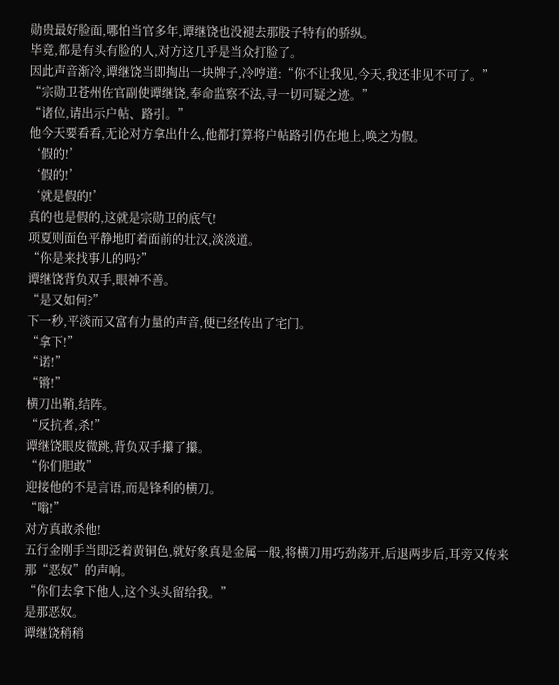勋贵最好脸面,哪怕当官多年,谭继饶也没褪去那股子特有的骄纵。
毕竟,都是有头有脸的人,对方这几乎是当众打脸了。
因此声音渐冷,谭继饶当即掏出一块牌子,冷哼道:“你不让我见,今天,我还非见不可了。”
“宗勋卫苍州佐官副使谭继饶,奉命监察不法,寻一切可疑之迹。”
“诸位,请出示户帖、路引。”
他今天要看看,无论对方拿出什么,他都打算将户帖路引仍在地上,唤之为假。
‘假的!’
‘假的!’
‘就是假的!’
真的也是假的,这就是宗勋卫的底气!
项夏则面色平静地盯着面前的壮汉,淡淡道。
“你是来找事儿的吗?”
谭继饶背负双手,眼神不善。
“是又如何?”
下一秒,平淡而又富有力量的声音,便已经传出了宅门。
“拿下!”
“诺!”
“锵!”
横刀出鞘,结阵。
“反抗者,杀!”
谭继饶眼皮微跳,背负双手攥了攥。
“你们胆敢”
迎接他的不是言语,而是锋利的横刀。
“嗡!”
对方真敢杀他!
五行金刚手当即泛着黄铜色,就好象真是金属一般,将横刀用巧劲荡开,后退两步后,耳旁又传来那“恶奴”的声响。
“你们去拿下他人,这个头头留给我。”
是那恶奴。
谭继饶稍稍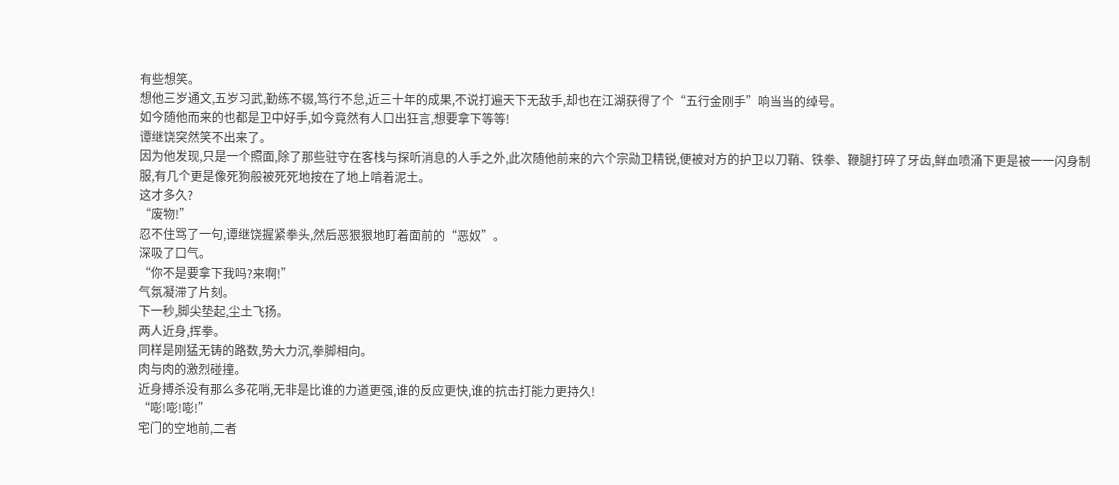有些想笑。
想他三岁通文,五岁习武,勤练不辍,笃行不怠,近三十年的成果,不说打遍天下无敌手,却也在江湖获得了个“五行金刚手”响当当的绰号。
如今随他而来的也都是卫中好手,如今竟然有人口出狂言,想要拿下等等!
谭继饶突然笑不出来了。
因为他发现,只是一个照面,除了那些驻守在客栈与探听消息的人手之外,此次随他前来的六个宗勋卫精锐,便被对方的护卫以刀鞘、铁拳、鞭腿打碎了牙齿,鲜血喷涌下更是被一一闪身制服,有几个更是像死狗般被死死地按在了地上啃着泥土。
这才多久?
“废物!”
忍不住骂了一句,谭继饶握紧拳头,然后恶狠狠地盯着面前的“恶奴”。
深吸了口气。
“你不是要拿下我吗?来啊!”
气氛凝滞了片刻。
下一秒,脚尖垫起,尘土飞扬。
两人近身,挥拳。
同样是刚猛无铸的路数,势大力沉,拳脚相向。
肉与肉的激烈碰撞。
近身搏杀没有那么多花哨,无非是比谁的力道更强,谁的反应更快,谁的抗击打能力更持久!
“嘭!嘭!嘭!”
宅门的空地前,二者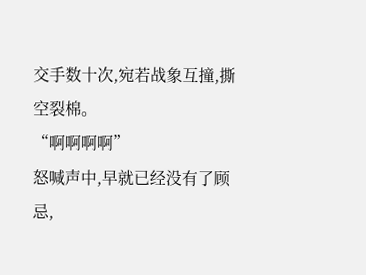交手数十次,宛若战象互撞,撕空裂棉。
“啊啊啊啊”
怒喊声中,早就已经没有了顾忌,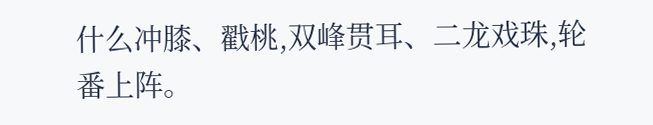什么冲膝、戳桃,双峰贯耳、二龙戏珠,轮番上阵。